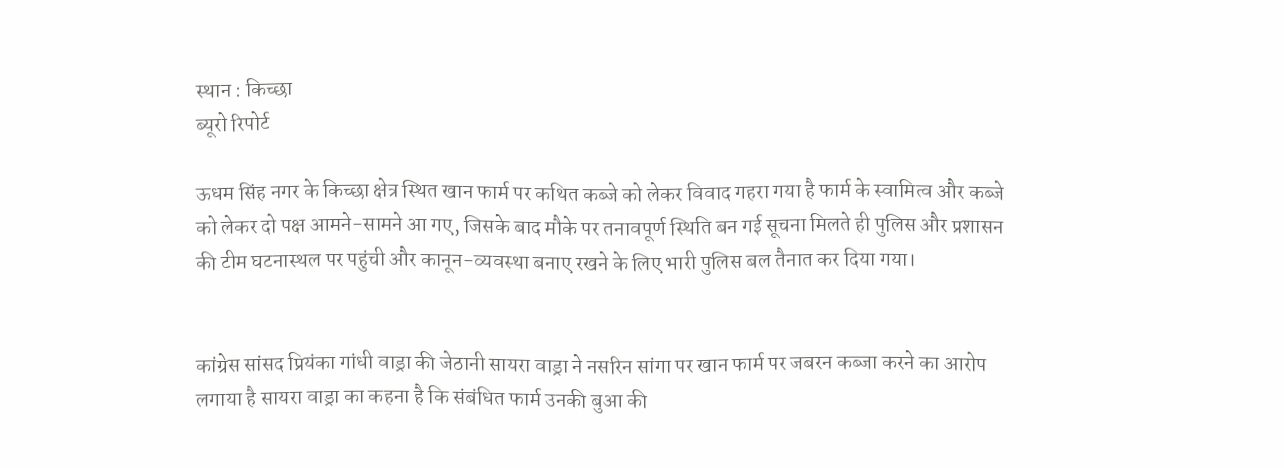स्थान : किच्छा
ब्यूरो रिपोर्ट

ऊधम सिंह नगर के किच्छा क्षेत्र स्थित खान फार्म पर कथित कब्जे को लेकर विवाद गहरा गया है फार्म के स्वामित्व और कब्जे को लेकर दो पक्ष आमने-सामने आ गए, जिसके बाद मौके पर तनावपूर्ण स्थिति बन गई सूचना मिलते ही पुलिस और प्रशासन की टीम घटनास्थल पर पहुंची और कानून-व्यवस्था बनाए रखने के लिए भारी पुलिस बल तैनात कर दिया गया।


कांग्रेस सांसद प्रियंका गांधी वाड्रा की जेठानी सायरा वाड्रा ने नसरिन सांगा पर खान फार्म पर जबरन कब्जा करने का आरोप लगाया है सायरा वाड्रा का कहना है कि संबंधित फार्म उनकी बुआ की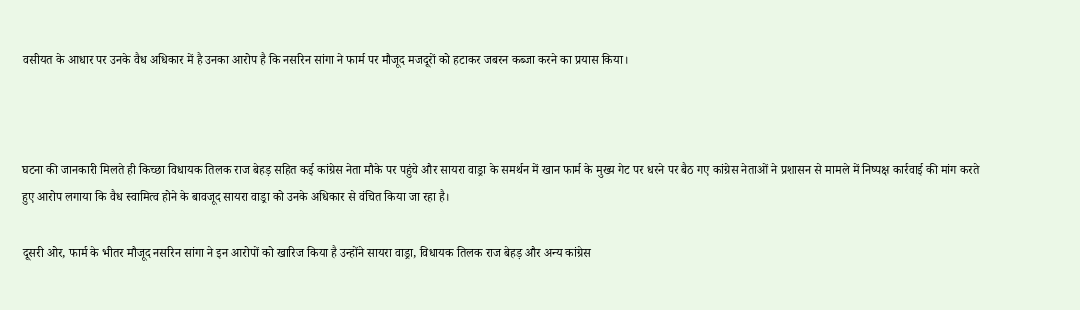वसीयत के आधार पर उनके वैध अधिकार में है उनका आरोप है कि नसरिन सांगा ने फार्म पर मौजूद मजदूरों को हटाकर जबरन कब्जा करने का प्रयास किया।



घटना की जानकारी मिलते ही किच्छा विधायक तिलक राज बेहड़ सहित कई कांग्रेस नेता मौके पर पहुंचे और सायरा वाड्रा के समर्थन में खान फार्म के मुख्य गेट पर धरने पर बैठ गए कांग्रेस नेताओं ने प्रशासन से मामले में निष्पक्ष कार्रवाई की मांग करते हुए आरोप लगाया कि वैध स्वामित्व होने के बावजूद सायरा वाड्रा को उनके अधिकार से वंचित किया जा रहा है।

दूसरी ओर, फार्म के भीतर मौजूद नसरिन सांगा ने इन आरोपों को खारिज किया है उन्होंने सायरा वाड्रा, विधायक तिलक राज बेहड़ और अन्य कांग्रेस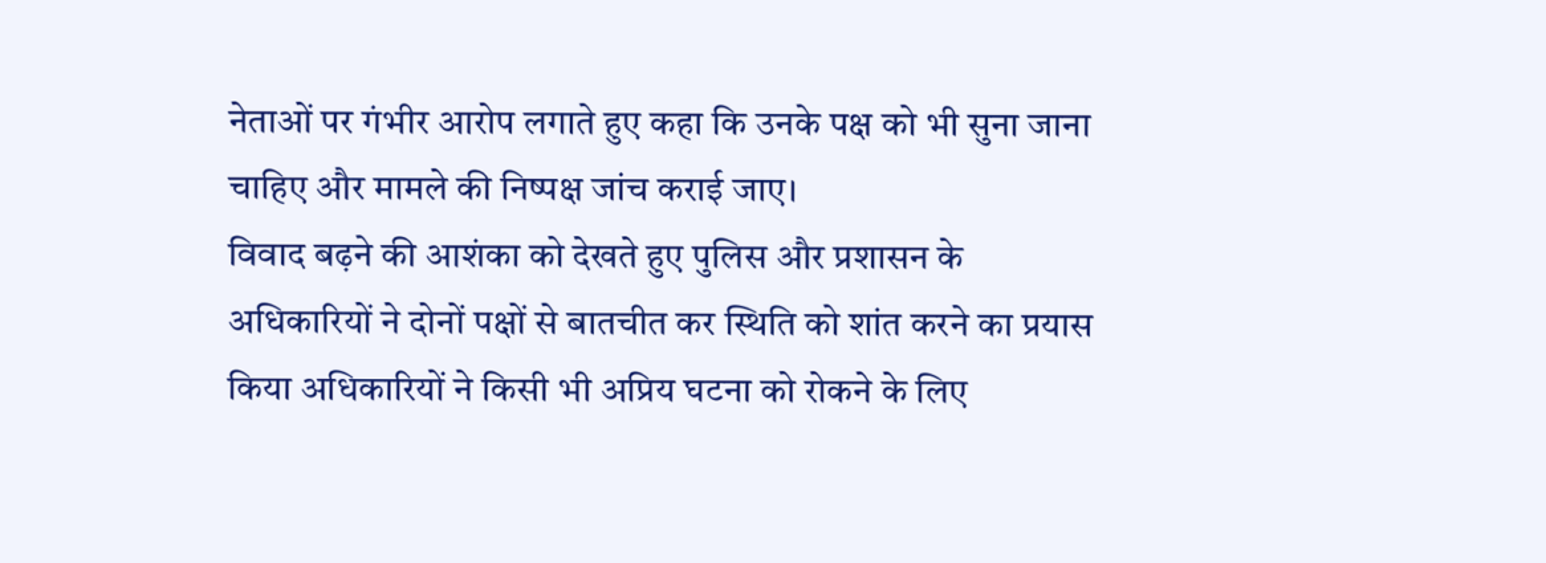नेताओं पर गंभीर आरोप लगाते हुए कहा कि उनके पक्ष को भी सुना जाना चाहिए और मामले की निष्पक्ष जांच कराई जाए।
विवाद बढ़ने की आशंका को देखते हुए पुलिस और प्रशासन के अधिकारियों ने दोनों पक्षों से बातचीत कर स्थिति को शांत करने का प्रयास किया अधिकारियों ने किसी भी अप्रिय घटना को रोकने के लिए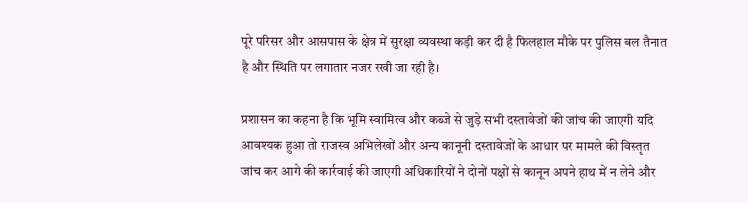पूरे परिसर और आसपास के क्षेत्र में सुरक्षा व्यवस्था कड़ी कर दी है फिलहाल मौके पर पुलिस बल तैनात है और स्थिति पर लगातार नजर रखी जा रही है।

प्रशासन का कहना है कि भूमि स्वामित्व और कब्जे से जुड़े सभी दस्तावेजों की जांच की जाएगी यदि आवश्यक हुआ तो राजस्व अभिलेखों और अन्य कानूनी दस्तावेजों के आधार पर मामले की विस्तृत जांच कर आगे की कार्रवाई की जाएगी अधिकारियों ने दोनों पक्षों से कानून अपने हाथ में न लेने और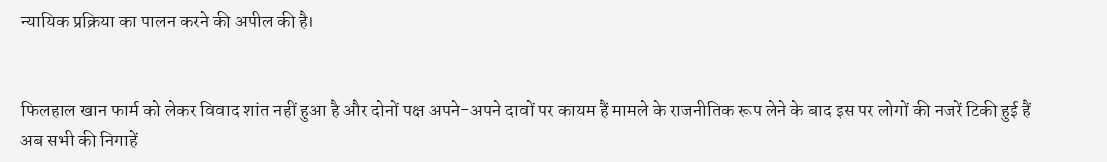न्यायिक प्रक्रिया का पालन करने की अपील की है।


फिलहाल खान फार्म को लेकर विवाद शांत नहीं हुआ है और दोनों पक्ष अपने-अपने दावों पर कायम हैं मामले के राजनीतिक रूप लेने के बाद इस पर लोगों की नजरें टिकी हुई हैं अब सभी की निगाहें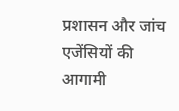प्रशासन और जांच एजेंसियों की आगामी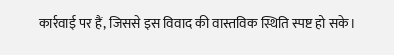कार्रवाई पर हैं, जिससे इस विवाद की वास्तविक स्थिति स्पष्ट हो सके।